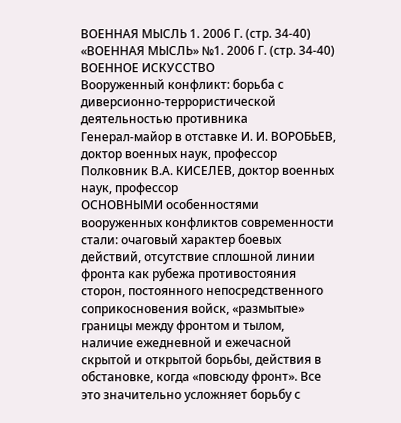ВОЕННАЯ МЫСЛЬ 1. 2006 Г. (стр. 34-40)
«ВОЕННАЯ МЫСЛЬ» №1. 2006 Г. (стр. 34-40)
ВОЕННОЕ ИСКУССТВО
Вооруженный конфликт: борьба с диверсионно-террористической деятельностью противника
Генерал-майор в отставке И. И. ВОРОБЬЕВ, доктор военных наук, профессор
Полковник В.А. КИСЕЛЕВ, доктор военных наук, профессор
ОСНОВНЫМИ особенностями вооруженных конфликтов современности стали: очаговый характер боевых действий, отсутствие сплошной линии фронта как рубежа противостояния сторон, постоянного непосредственного соприкосновения войск, «размытые» границы между фронтом и тылом, наличие ежедневной и ежечасной скрытой и открытой борьбы, действия в обстановке, когда «повсюду фронт». Все это значительно усложняет борьбу с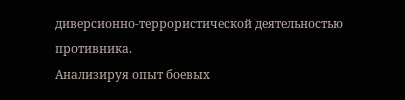диверсионно-террористической деятельностью противника.
Анализируя опыт боевых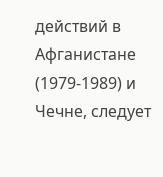действий в Афганистане (1979-1989) и Чечне, следует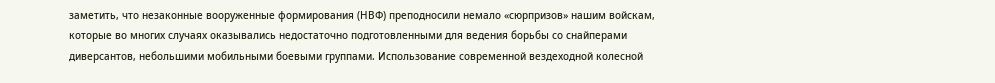заметить, что незаконные вооруженные формирования (НВФ) преподносили немало «сюрпризов» нашим войскам, которые во многих случаях оказывались недостаточно подготовленными для ведения борьбы со снайперами диверсантов, небольшими мобильными боевыми группами. Использование современной вездеходной колесной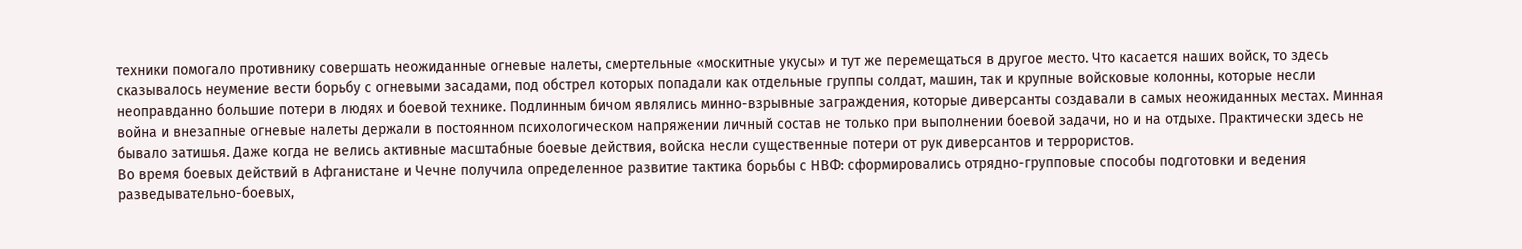техники помогало противнику совершать неожиданные огневые налеты, смертельные «москитные укусы» и тут же перемещаться в другое место. Что касается наших войск, то здесь сказывалось неумение вести борьбу с огневыми засадами, под обстрел которых попадали как отдельные группы солдат, машин, так и крупные войсковые колонны, которые несли неоправданно большие потери в людях и боевой технике. Подлинным бичом являлись минно-взрывные заграждения, которые диверсанты создавали в самых неожиданных местах. Минная война и внезапные огневые налеты держали в постоянном психологическом напряжении личный состав не только при выполнении боевой задачи, но и на отдыхе. Практически здесь не бывало затишья. Даже когда не велись активные масштабные боевые действия, войска несли существенные потери от рук диверсантов и террористов.
Во время боевых действий в Афганистане и Чечне получила определенное развитие тактика борьбы с НВФ: сформировались отрядно-групповые способы подготовки и ведения разведывательно-боевых,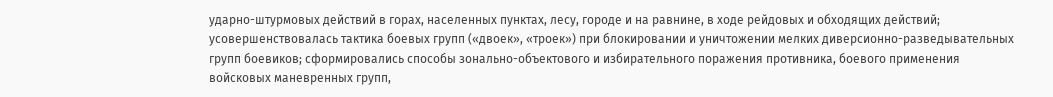ударно-штурмовых действий в горах, населенных пунктах, лесу, городе и на равнине, в ходе рейдовых и обходящих действий; усовершенствовалась тактика боевых групп («двоек», «троек») при блокировании и уничтожении мелких диверсионно-разведывательных групп боевиков; сформировались способы зонально-объектового и избирательного поражения противника, боевого применения войсковых маневренных групп,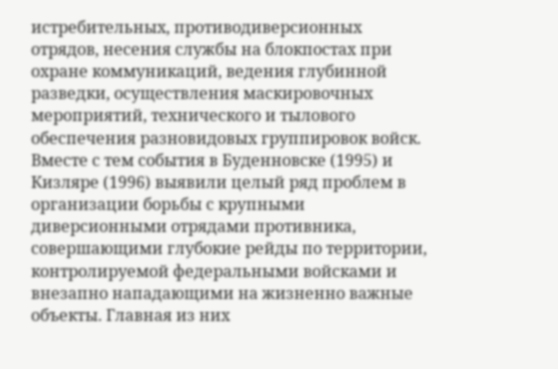истребительных, противодиверсионных отрядов, несения службы на блокпостах при охране коммуникаций, ведения глубинной разведки, осуществления маскировочных мероприятий, технического и тылового обеспечения разновидовых группировок войск.
Вместе с тем события в Буденновске (1995) и Кизляре (1996) выявили целый ряд проблем в организации борьбы с крупными диверсионными отрядами противника, совершающими глубокие рейды по территории, контролируемой федеральными войсками и внезапно нападающими на жизненно важные объекты. Главная из них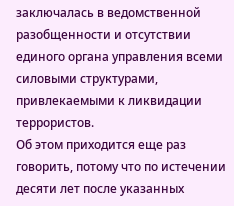заключалась в ведомственной разобщенности и отсутствии единого органа управления всеми силовыми структурами, привлекаемыми к ликвидации террористов.
Об этом приходится еще раз говорить, потому что по истечении десяти лет после указанных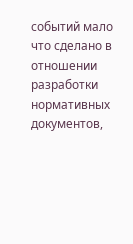событий мало что сделано в отношении разработки нормативных документов,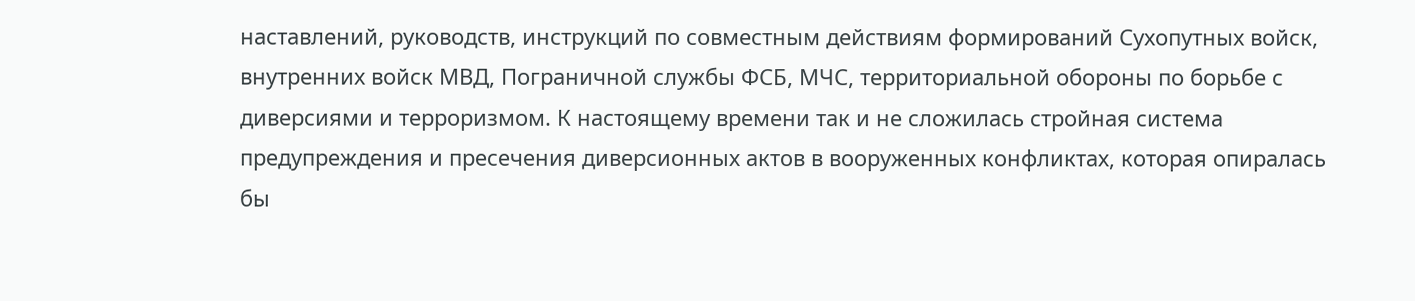наставлений, руководств, инструкций по совместным действиям формирований Сухопутных войск, внутренних войск МВД, Пограничной службы ФСБ, МЧС, территориальной обороны по борьбе с диверсиями и терроризмом. К настоящему времени так и не сложилась стройная система предупреждения и пресечения диверсионных актов в вооруженных конфликтах, которая опиралась бы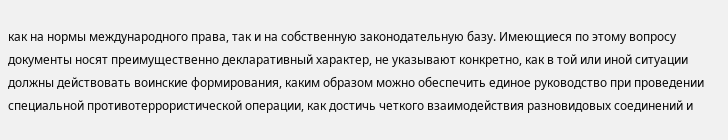как на нормы международного права, так и на собственную законодательную базу. Имеющиеся по этому вопросу документы носят преимущественно декларативный характер, не указывают конкретно, как в той или иной ситуации должны действовать воинские формирования, каким образом можно обеспечить единое руководство при проведении специальной противотеррористической операции, как достичь четкого взаимодействия разновидовых соединений и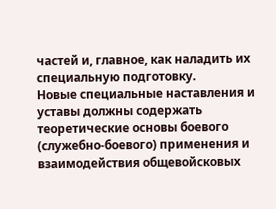частей и, главное, как наладить их специальную подготовку.
Новые специальные наставления и уставы должны содержать теоретические основы боевого (служебно-боевого) применения и взаимодействия общевойсковых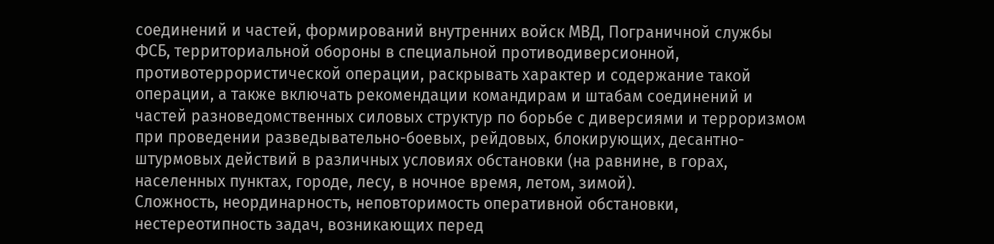соединений и частей, формирований внутренних войск МВД, Пограничной службы ФСБ, территориальной обороны в специальной противодиверсионной, противотеррористической операции, раскрывать характер и содержание такой операции, а также включать рекомендации командирам и штабам соединений и частей разноведомственных силовых структур по борьбе с диверсиями и терроризмом при проведении разведывательно-боевых, рейдовых, блокирующих, десантно-штурмовых действий в различных условиях обстановки (на равнине, в горах, населенных пунктах, городе, лесу, в ночное время, летом, зимой).
Сложность, неординарность, неповторимость оперативной обстановки, нестереотипность задач, возникающих перед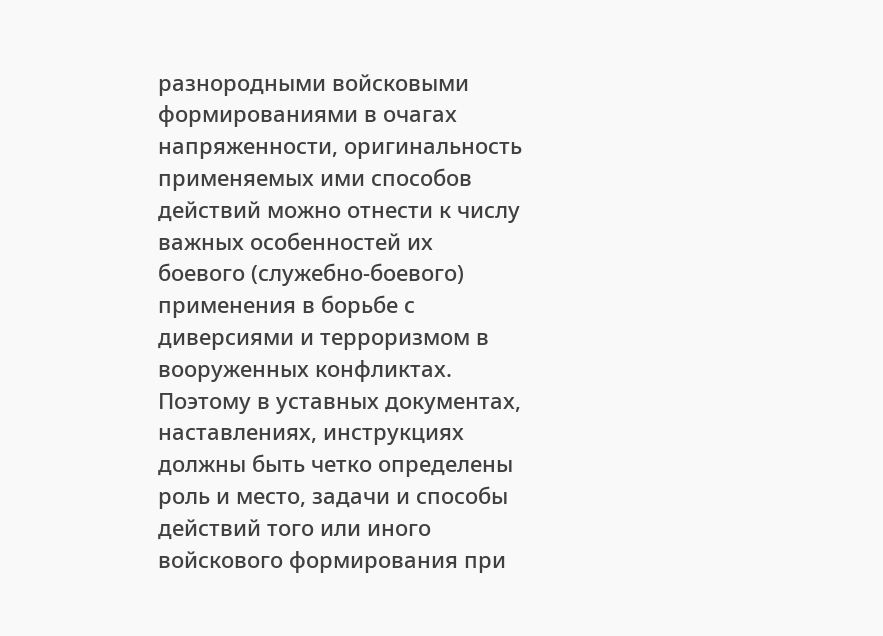разнородными войсковыми формированиями в очагах напряженности, оригинальность применяемых ими способов действий можно отнести к числу важных особенностей их боевого (служебно-боевого) применения в борьбе с диверсиями и терроризмом в вооруженных конфликтах. Поэтому в уставных документах, наставлениях, инструкциях должны быть четко определены роль и место, задачи и способы действий того или иного войскового формирования при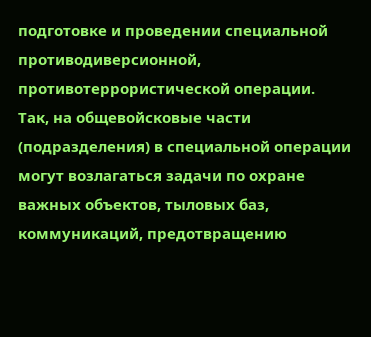подготовке и проведении специальной противодиверсионной, противотеррористической операции.
Так, на общевойсковые части (подразделения) в специальной операции могут возлагаться задачи по охране важных объектов, тыловых баз, коммуникаций, предотвращению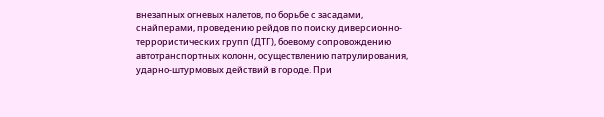внезапных огневых налетов, по борьбе с засадами, снайперами, проведению рейдов по поиску диверсионно-террористических групп (ДТГ), боевому сопровождению автотранспортных колонн, осуществлению патрулирования, ударно-штурмовых действий в городе. При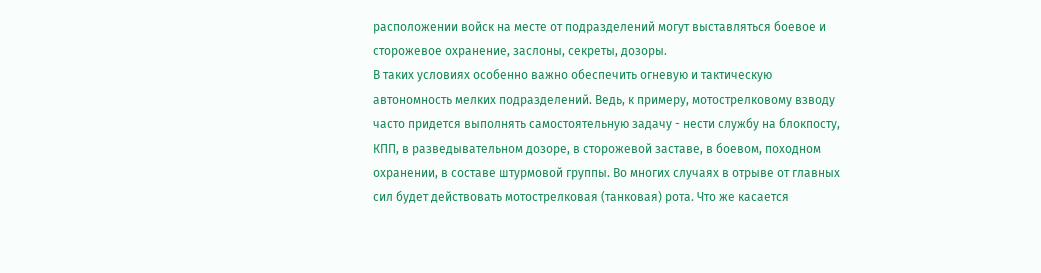расположении войск на месте от подразделений могут выставляться боевое и сторожевое охранение, заслоны, секреты, дозоры.
В таких условиях особенно важно обеспечить огневую и тактическую автономность мелких подразделений. Ведь, к примеру, мотострелковому взводу часто придется выполнять самостоятельную задачу - нести службу на блокпосту, КПП, в разведывательном дозоре, в сторожевой заставе, в боевом, походном охранении, в составе штурмовой группы. Во многих случаях в отрыве от главных сил будет действовать мотострелковая (танковая) рота. Что же касается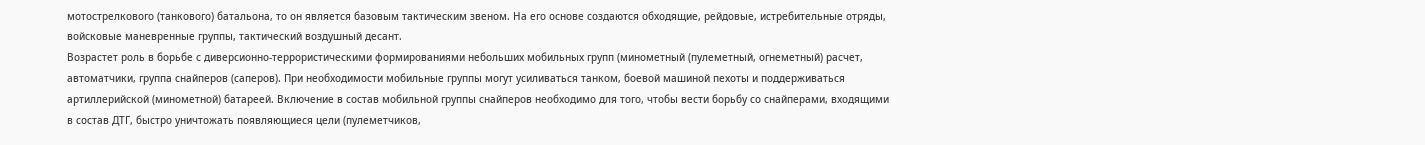мотострелкового (танкового) батальона, то он является базовым тактическим звеном. На его основе создаются обходящие, рейдовые, истребительные отряды, войсковые маневренные группы, тактический воздушный десант.
Возрастет роль в борьбе с диверсионно-террористическими формированиями небольших мобильных групп (минометный (пулеметный, огнеметный) расчет, автоматчики, группа снайперов (саперов). При необходимости мобильные группы могут усиливаться танком, боевой машиной пехоты и поддерживаться артиллерийской (минометной) батареей. Включение в состав мобильной группы снайперов необходимо для того, чтобы вести борьбу со снайперами, входящими в состав ДТГ, быстро уничтожать появляющиеся цели (пулеметчиков,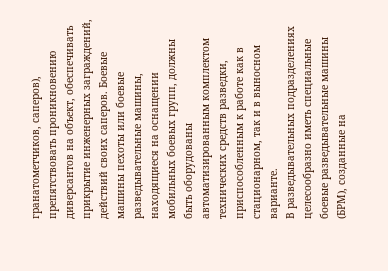гранатометчиков, саперов), препятствовать проникновению диверсантов на объект, обеспечивать прикрытие инженерных заграждений, действий своих саперов. Боевые машины пехоты или боевые разведывательные машины, находящиеся на оснащении мобильных боевых групп, должны быть оборудованы автоматизированным комплектом технических средств разведки, приспособленным к работе как в стационарном, так и в выносном варианте.
В разведывательных подразделениях целесообразно иметь специальные боевые разведывательные машины (БРМ), созданные на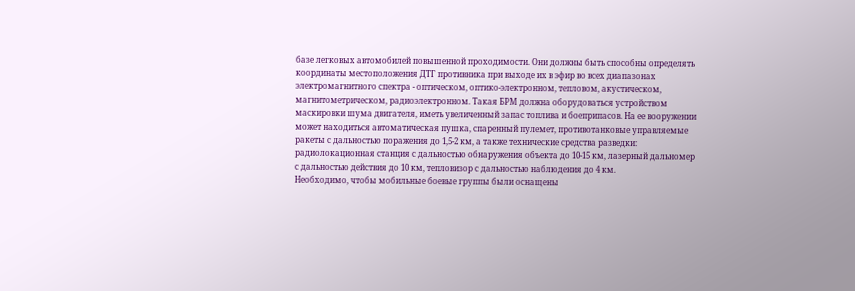базе легковых автомобилей повышенной проходимости. Они должны быть способны определять координаты местоположения ДТГ противника при выходе их в эфир во всех диапазонах электромагнитного спектра - оптическом, оптико-электронном, тепловом, акустическом, магнитометрическом, радиоэлектронном. Такая БРМ должна оборудоваться устройством маскировки шума двигателя, иметь увеличенный запас топлива и боеприпасов. На ее вооружении может находиться автоматическая пушка, спаренный пулемет, противотанковые управляемые ракеты с дальностью поражения до 1,5-2 км, а также технические средства разведки: радиолокационная станция с дальностью обнаружения объекта до 10-15 км, лазерный дальномер с дальностью действия до 10 км, тепловизор с дальностью наблюдения до 4 км.
Необходимо, чтобы мобильные боевые группы были оснащены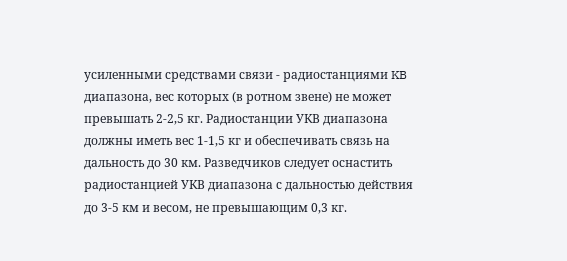усиленными средствами связи - радиостанциями KB диапазона, вес которых (в ротном звене) не может превышать 2-2,5 кг. Радиостанции УКВ диапазона должны иметь вес 1-1,5 кг и обеспечивать связь на дальность до 30 км. Разведчиков следует оснастить радиостанцией УКВ диапазона с дальностью действия до 3-5 км и весом, не превышающим 0,3 кг.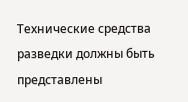Технические средства разведки должны быть представлены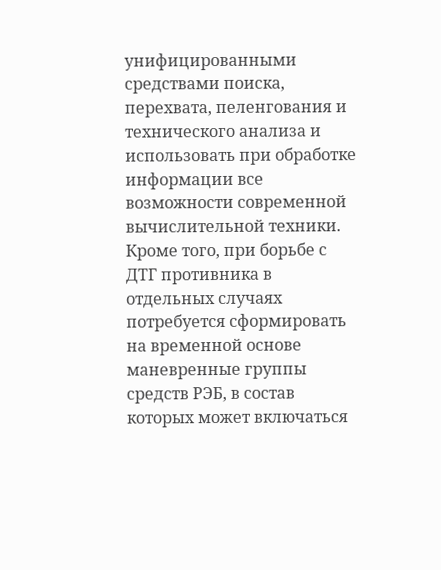унифицированными средствами поиска, перехвата, пеленгования и технического анализа и использовать при обработке информации все возможности современной вычислительной техники. Кроме того, при борьбе с ДТГ противника в отдельных случаях потребуется сформировать на временной основе маневренные группы средств РЭБ, в состав которых может включаться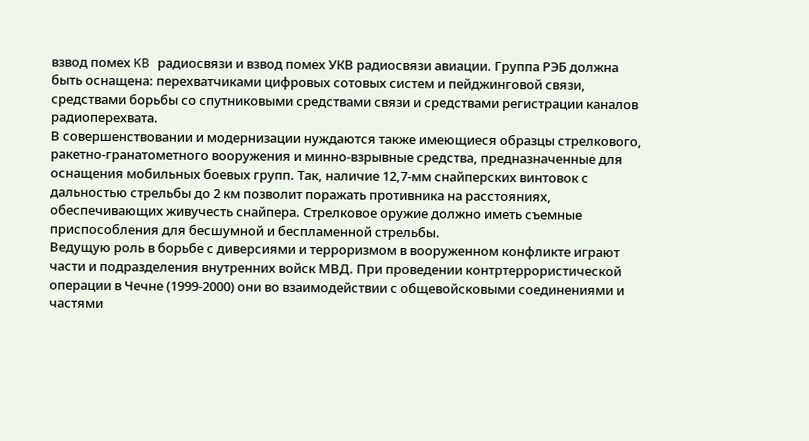взвод помех KB радиосвязи и взвод помех УКВ радиосвязи авиации. Группа РЭБ должна быть оснащена: перехватчиками цифровых сотовых систем и пейджинговой связи, средствами борьбы со спутниковыми средствами связи и средствами регистрации каналов радиоперехвата.
В совершенствовании и модернизации нуждаются также имеющиеся образцы стрелкового, ракетно-гранатометного вооружения и минно-взрывные средства, предназначенные для оснащения мобильных боевых групп. Так, наличие 12,7-мм снайперских винтовок с дальностью стрельбы до 2 км позволит поражать противника на расстояниях, обеспечивающих живучесть снайпера. Стрелковое оружие должно иметь съемные приспособления для бесшумной и беспламенной стрельбы.
Ведущую роль в борьбе с диверсиями и терроризмом в вооруженном конфликте играют части и подразделения внутренних войск МВД. При проведении контртеррористической операции в Чечне (1999-2000) они во взаимодействии с общевойсковыми соединениями и частями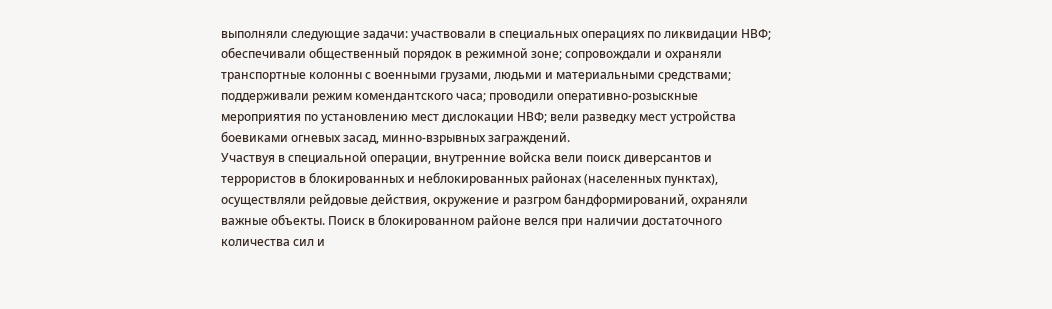выполняли следующие задачи: участвовали в специальных операциях по ликвидации НВФ; обеспечивали общественный порядок в режимной зоне; сопровождали и охраняли транспортные колонны с военными грузами, людьми и материальными средствами; поддерживали режим комендантского часа; проводили оперативно-розыскные мероприятия по установлению мест дислокации НВФ; вели разведку мест устройства боевиками огневых засад, минно-взрывных заграждений.
Участвуя в специальной операции, внутренние войска вели поиск диверсантов и террористов в блокированных и неблокированных районах (населенных пунктах), осуществляли рейдовые действия, окружение и разгром бандформирований, охраняли важные объекты. Поиск в блокированном районе велся при наличии достаточного количества сил и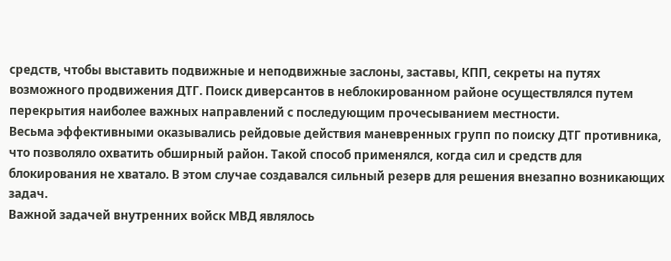средств, чтобы выставить подвижные и неподвижные заслоны, заставы, КПП, секреты на путях возможного продвижения ДТГ. Поиск диверсантов в неблокированном районе осуществлялся путем перекрытия наиболее важных направлений с последующим прочесыванием местности.
Весьма эффективными оказывались рейдовые действия маневренных групп по поиску ДТГ противника, что позволяло охватить обширный район. Такой способ применялся, когда сил и средств для блокирования не хватало. В этом случае создавался сильный резерв для решения внезапно возникающих задач.
Важной задачей внутренних войск МВД являлось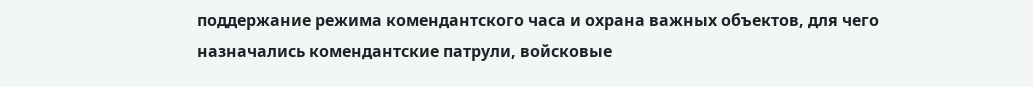поддержание режима комендантского часа и охрана важных объектов, для чего назначались комендантские патрули, войсковые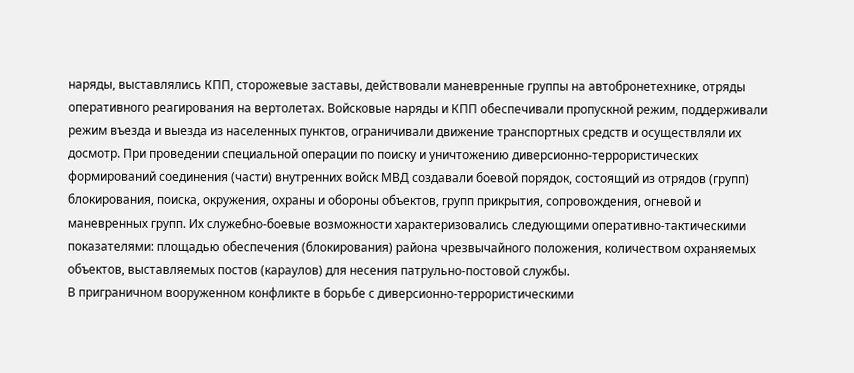наряды, выставлялись КПП, сторожевые заставы, действовали маневренные группы на автобронетехнике, отряды оперативного реагирования на вертолетах. Войсковые наряды и КПП обеспечивали пропускной режим, поддерживали режим въезда и выезда из населенных пунктов, ограничивали движение транспортных средств и осуществляли их досмотр. При проведении специальной операции по поиску и уничтожению диверсионно-террористических формирований соединения (части) внутренних войск МВД создавали боевой порядок, состоящий из отрядов (групп) блокирования, поиска, окружения, охраны и обороны объектов, групп прикрытия, сопровождения, огневой и маневренных групп. Их служебно-боевые возможности характеризовались следующими оперативно-тактическими показателями: площадью обеспечения (блокирования) района чрезвычайного положения, количеством охраняемых объектов, выставляемых постов (караулов) для несения патрульно-постовой службы.
В приграничном вооруженном конфликте в борьбе с диверсионно-террористическими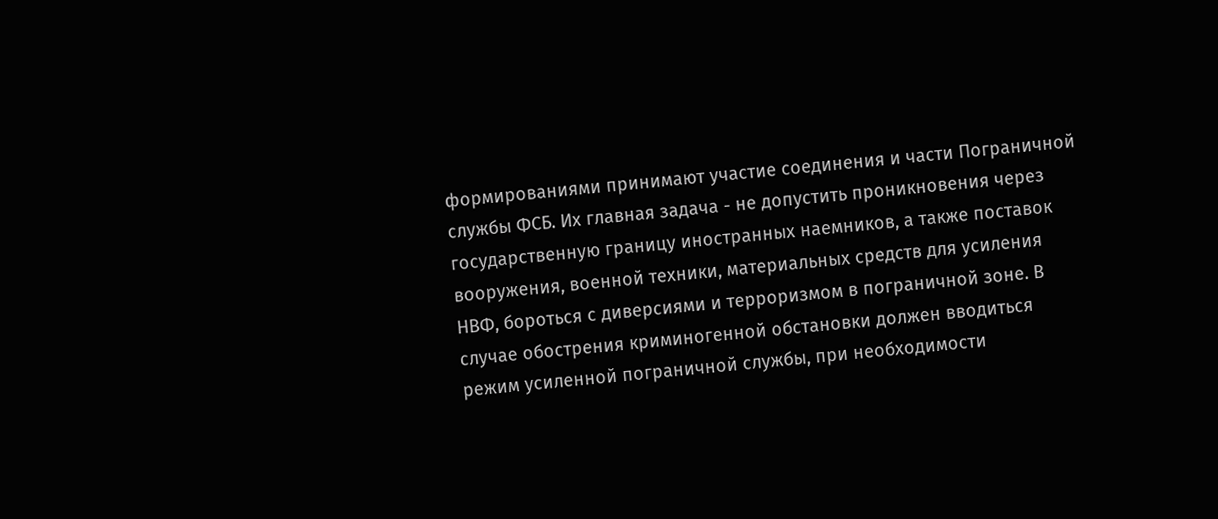формированиями принимают участие соединения и части Пограничной службы ФСБ. Их главная задача - не допустить проникновения через государственную границу иностранных наемников, а также поставок вооружения, военной техники, материальных средств для усиления НВФ, бороться с диверсиями и терроризмом в пограничной зоне. В случае обострения криминогенной обстановки должен вводиться режим усиленной пограничной службы, при необходимости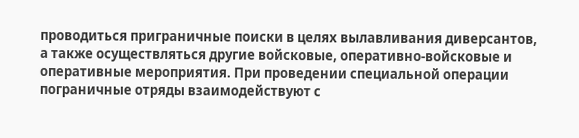проводиться приграничные поиски в целях вылавливания диверсантов, а также осуществляться другие войсковые, оперативно-войсковые и оперативные мероприятия. При проведении специальной операции пограничные отряды взаимодействуют с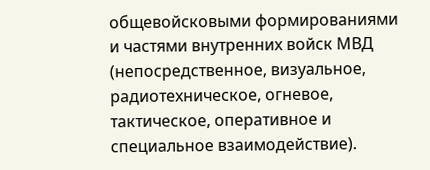общевойсковыми формированиями и частями внутренних войск МВД (непосредственное, визуальное, радиотехническое, огневое, тактическое, оперативное и специальное взаимодействие).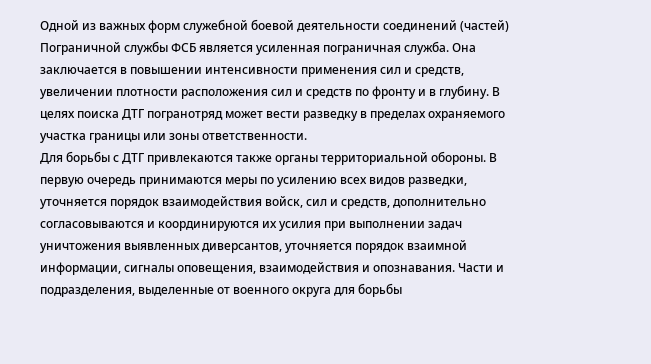Одной из важных форм служебной боевой деятельности соединений (частей) Пограничной службы ФСБ является усиленная пограничная служба. Она заключается в повышении интенсивности применения сил и средств, увеличении плотности расположения сил и средств по фронту и в глубину. В целях поиска ДТГ погранотряд может вести разведку в пределах охраняемого участка границы или зоны ответственности.
Для борьбы с ДТГ привлекаются также органы территориальной обороны. В первую очередь принимаются меры по усилению всех видов разведки, уточняется порядок взаимодействия войск, сил и средств, дополнительно согласовываются и координируются их усилия при выполнении задач уничтожения выявленных диверсантов, уточняется порядок взаимной информации, сигналы оповещения, взаимодействия и опознавания. Части и подразделения, выделенные от военного округа для борьбы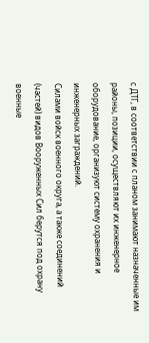с ДТГ, в соответствии с планом занимают назначенные им районы, позиции, осуществляют их инженерное оборудование, организуют систему охранения и инженерных заграждений.
Силами войск военного округа, а также соединений (частей) видов Вооруженных Сил берутся под охрану военные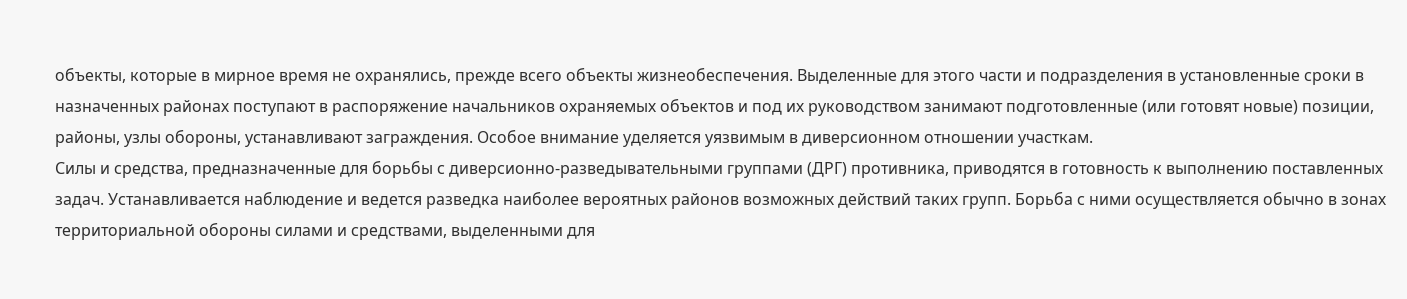объекты, которые в мирное время не охранялись, прежде всего объекты жизнеобеспечения. Выделенные для этого части и подразделения в установленные сроки в назначенных районах поступают в распоряжение начальников охраняемых объектов и под их руководством занимают подготовленные (или готовят новые) позиции, районы, узлы обороны, устанавливают заграждения. Особое внимание уделяется уязвимым в диверсионном отношении участкам.
Силы и средства, предназначенные для борьбы с диверсионно-разведывательными группами (ДРГ) противника, приводятся в готовность к выполнению поставленных задач. Устанавливается наблюдение и ведется разведка наиболее вероятных районов возможных действий таких групп. Борьба с ними осуществляется обычно в зонах территориальной обороны силами и средствами, выделенными для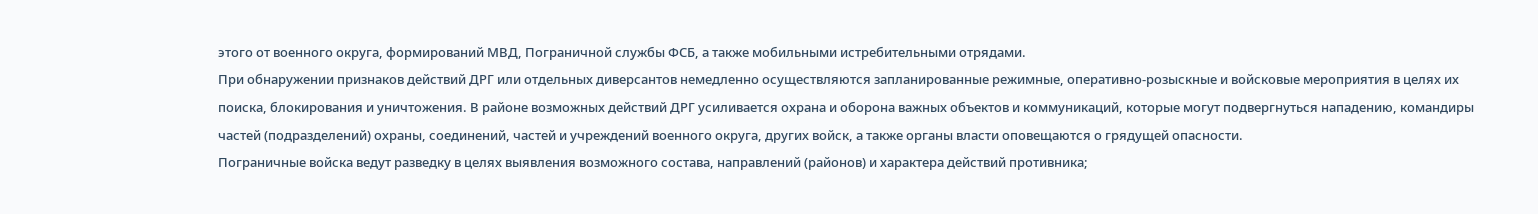этого от военного округа, формирований МВД, Пограничной службы ФСБ, а также мобильными истребительными отрядами.
При обнаружении признаков действий ДРГ или отдельных диверсантов немедленно осуществляются запланированные режимные, оперативно-розыскные и войсковые мероприятия в целях их поиска, блокирования и уничтожения. В районе возможных действий ДРГ усиливается охрана и оборона важных объектов и коммуникаций, которые могут подвергнуться нападению, командиры частей (подразделений) охраны, соединений, частей и учреждений военного округа, других войск, а также органы власти оповещаются о грядущей опасности.
Пограничные войска ведут разведку в целях выявления возможного состава, направлений (районов) и характера действий противника;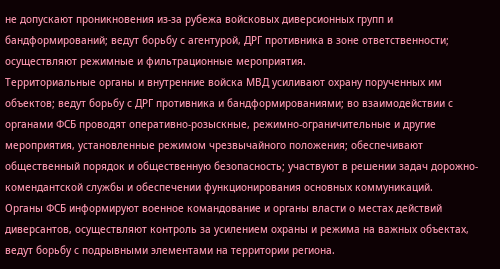не допускают проникновения из-за рубежа войсковых диверсионных групп и бандформирований; ведут борьбу с агентурой, ДРГ противника в зоне ответственности; осуществляют режимные и фильтрационные мероприятия.
Территориальные органы и внутренние войска МВД усиливают охрану порученных им объектов; ведут борьбу с ДРГ противника и бандформированиями; во взаимодействии с органами ФСБ проводят оперативно-розыскные, режимно-ограничительные и другие мероприятия, установленные режимом чрезвычайного положения; обеспечивают общественный порядок и общественную безопасность; участвуют в решении задач дорожно-комендантской службы и обеспечении функционирования основных коммуникаций.
Органы ФСБ информируют военное командование и органы власти о местах действий диверсантов, осуществляют контроль за усилением охраны и режима на важных объектах, ведут борьбу с подрывными элементами на территории региона.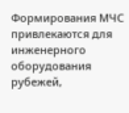Формирования МЧС привлекаются для инженерного оборудования рубежей,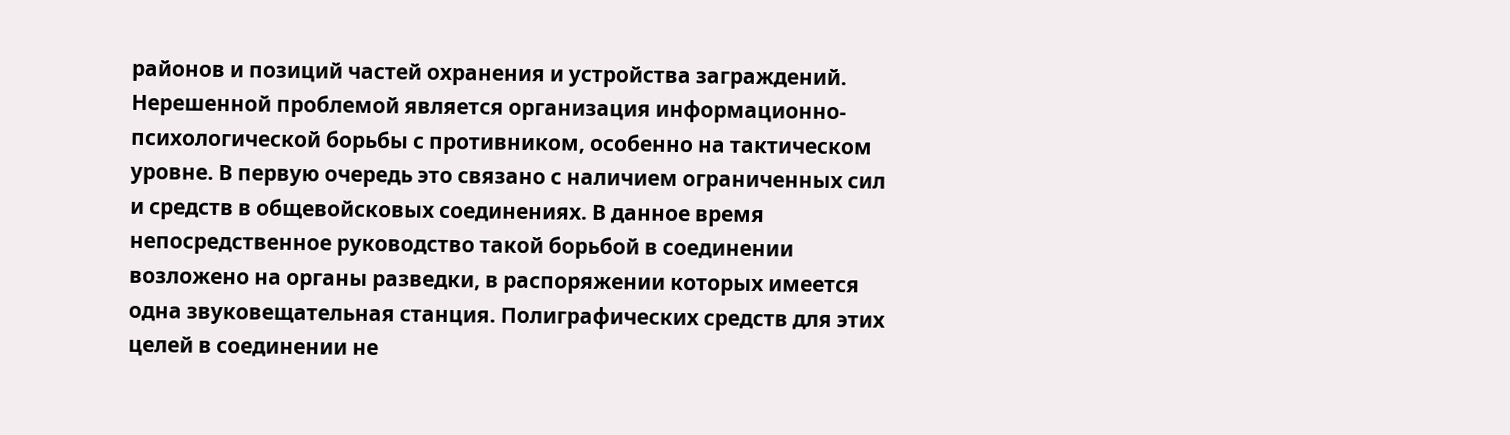районов и позиций частей охранения и устройства заграждений.
Нерешенной проблемой является организация информационно-психологической борьбы с противником, особенно на тактическом уровне. В первую очередь это связано с наличием ограниченных сил и средств в общевойсковых соединениях. В данное время непосредственное руководство такой борьбой в соединении возложено на органы разведки, в распоряжении которых имеется одна звуковещательная станция. Полиграфических средств для этих целей в соединении не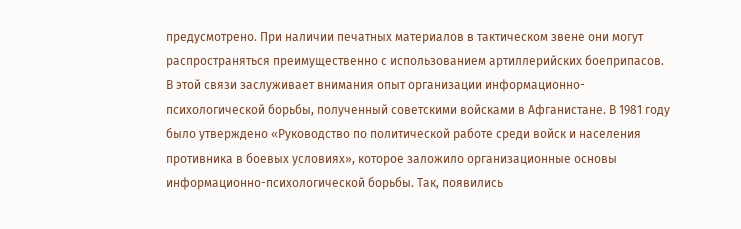предусмотрено. При наличии печатных материалов в тактическом звене они могут распространяться преимущественно с использованием артиллерийских боеприпасов.
В этой связи заслуживает внимания опыт организации информационно-психологической борьбы, полученный советскими войсками в Афганистане. В 1981 году было утверждено «Руководство по политической работе среди войск и населения противника в боевых условиях», которое заложило организационные основы информационно-психологической борьбы. Так, появились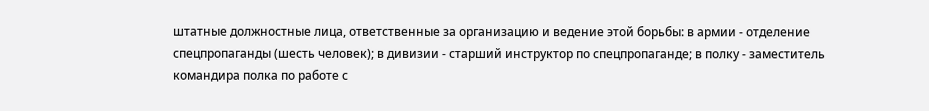штатные должностные лица, ответственные за организацию и ведение этой борьбы: в армии - отделение спецпропаганды (шесть человек); в дивизии - старший инструктор по спецпропаганде; в полку - заместитель командира полка по работе с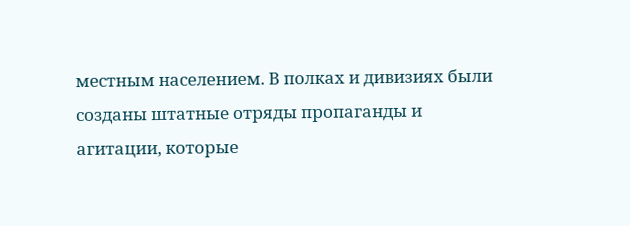местным населением. В полках и дивизиях были созданы штатные отряды пропаганды и агитации, которые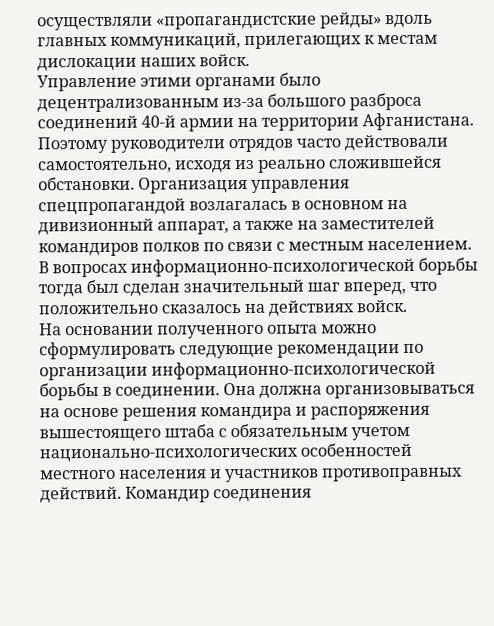осуществляли «пропагандистские рейды» вдоль главных коммуникаций, прилегающих к местам дислокации наших войск.
Управление этими органами было децентрализованным из-за большого разброса соединений 40-й армии на территории Афганистана. Поэтому руководители отрядов часто действовали самостоятельно, исходя из реально сложившейся обстановки. Организация управления спецпропагандой возлагалась в основном на дивизионный аппарат, а также на заместителей командиров полков по связи с местным населением. В вопросах информационно-психологической борьбы тогда был сделан значительный шаг вперед, что положительно сказалось на действиях войск.
На основании полученного опыта можно сформулировать следующие рекомендации по организации информационно-психологической борьбы в соединении. Она должна организовываться на основе решения командира и распоряжения вышестоящего штаба с обязательным учетом национально-психологических особенностей местного населения и участников противоправных действий. Командир соединения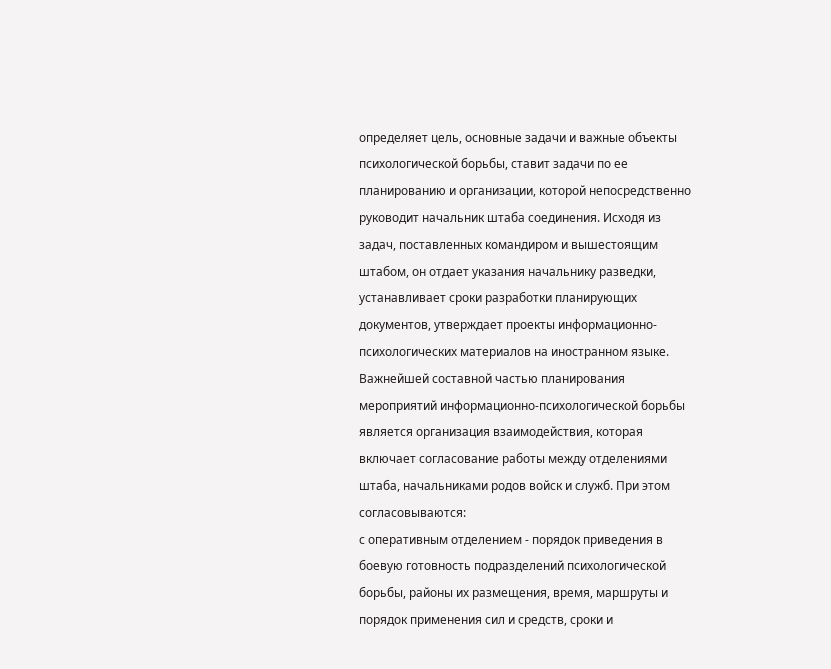определяет цель, основные задачи и важные объекты психологической борьбы, ставит задачи по ее планированию и организации, которой непосредственно руководит начальник штаба соединения. Исходя из задач, поставленных командиром и вышестоящим штабом, он отдает указания начальнику разведки, устанавливает сроки разработки планирующих документов, утверждает проекты информационно-психологических материалов на иностранном языке.
Важнейшей составной частью планирования мероприятий информационно-психологической борьбы является организация взаимодействия, которая включает согласование работы между отделениями штаба, начальниками родов войск и служб. При этом согласовываются:
с оперативным отделением - порядок приведения в боевую готовность подразделений психологической борьбы, районы их размещения, время, маршруты и порядок применения сил и средств, сроки и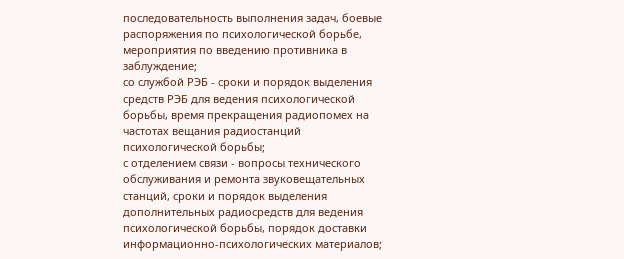последовательность выполнения задач, боевые распоряжения по психологической борьбе, мероприятия по введению противника в заблуждение;
со службой РЭБ - сроки и порядок выделения средств РЭБ для ведения психологической борьбы, время прекращения радиопомех на частотах вещания радиостанций психологической борьбы;
с отделением связи - вопросы технического обслуживания и ремонта звуковещательных станций, сроки и порядок выделения дополнительных радиосредств для ведения психологической борьбы, порядок доставки информационно-психологических материалов;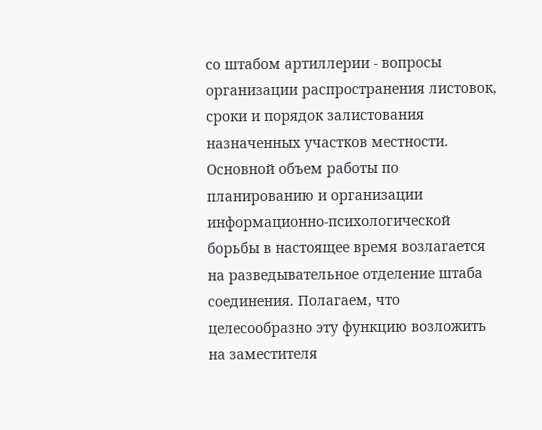со штабом артиллерии - вопросы организации распространения листовок, сроки и порядок залистования назначенных участков местности.
Основной объем работы по планированию и организации информационно-психологической борьбы в настоящее время возлагается на разведывательное отделение штаба соединения. Полагаем, что целесообразно эту функцию возложить на заместителя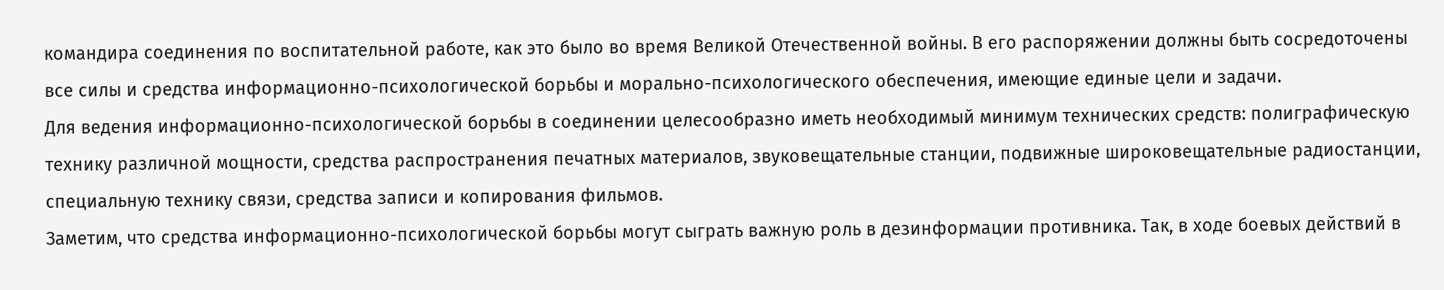командира соединения по воспитательной работе, как это было во время Великой Отечественной войны. В его распоряжении должны быть сосредоточены все силы и средства информационно-психологической борьбы и морально-психологического обеспечения, имеющие единые цели и задачи.
Для ведения информационно-психологической борьбы в соединении целесообразно иметь необходимый минимум технических средств: полиграфическую технику различной мощности, средства распространения печатных материалов, звуковещательные станции, подвижные широковещательные радиостанции, специальную технику связи, средства записи и копирования фильмов.
Заметим, что средства информационно-психологической борьбы могут сыграть важную роль в дезинформации противника. Так, в ходе боевых действий в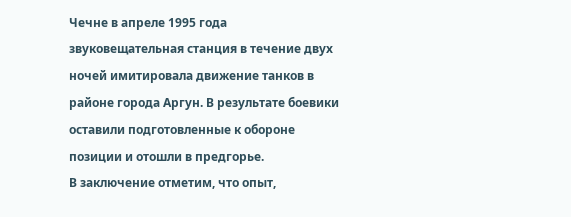Чечне в апреле 1995 года звуковещательная станция в течение двух ночей имитировала движение танков в районе города Аргун. В результате боевики оставили подготовленные к обороне позиции и отошли в предгорье.
В заключение отметим, что опыт,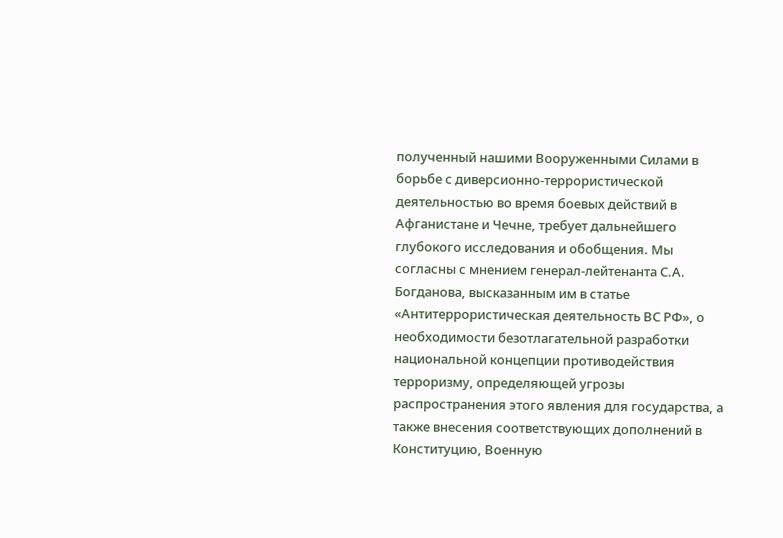полученный нашими Вооруженными Силами в борьбе с диверсионно-террористической деятельностью во время боевых действий в Афганистане и Чечне, требует дальнейшего глубокого исследования и обобщения. Мы согласны с мнением генерал-лейтенанта С.А. Богданова, высказанным им в статье «Антитеррористическая деятельность ВС РФ», о необходимости безотлагательной разработки национальной концепции противодействия терроризму, определяющей угрозы распространения этого явления для государства, а также внесения соответствующих дополнений в Конституцию, Военную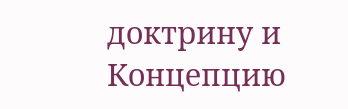доктрину и Концепцию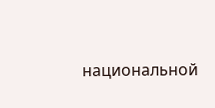национальной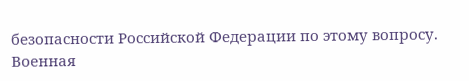безопасности Российской Федерации по этому вопросу.
Военная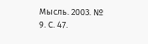Мысль. 2003. № 9. С. 47.